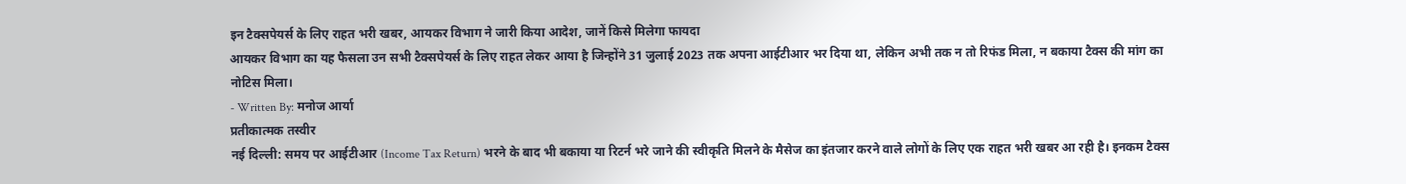इन टैक्सपेयर्स के लिए राहत भरी खबर, आयकर विभाग ने जारी किया आदेश, जानें किसे मिलेगा फायदा
आयकर विभाग का यह फैसला उन सभी टैक्सपेयर्स के लिए राहत लेकर आया है जिन्होंने 31 जुलाई 2023 तक अपना आईटीआर भर दिया था, लेकिन अभी तक न तो रिफंड मिला, न बकाया टैक्स की मांग का नोटिस मिला।
- Written By: मनोज आर्या
प्रतीकात्मक तस्वीर
नई दिल्ली: समय पर आईटीआर (Income Tax Return) भरने के बाद भी बकाया या रिटर्न भरे जाने की स्वीकृति मिलने के मैसेज का इंतजार करने वाले लोगों के लिए एक राहत भरी खबर आ रही है। इनकम टैक्स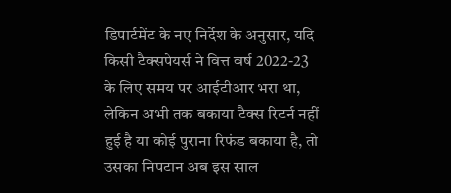डिपार्टमेंट के नए निर्देश के अनुसार, यदि किसी टैक्सपेयर्स ने वित्त वर्ष 2022-23 के लिए समय पर आईटीआर भरा था, लेकिन अभी तक बकाया टैक्स रिटर्न नहीं हुई है या कोई पुराना रिफंड बकाया है, तो उसका निपटान अब इस साल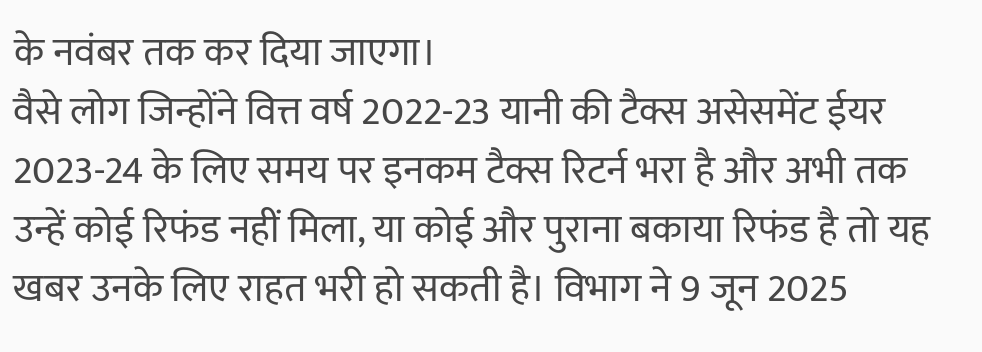के नवंबर तक कर दिया जाएगा।
वैसे लोग जिन्होंने वित्त वर्ष 2022-23 यानी की टैक्स असेसमेंट ईयर 2023-24 के लिए समय पर इनकम टैक्स रिटर्न भरा है और अभी तक उन्हें कोई रिफंड नहीं मिला, या कोई और पुराना बकाया रिफंड है तो यह खबर उनके लिए राहत भरी हो सकती है। विभाग ने 9 जून 2025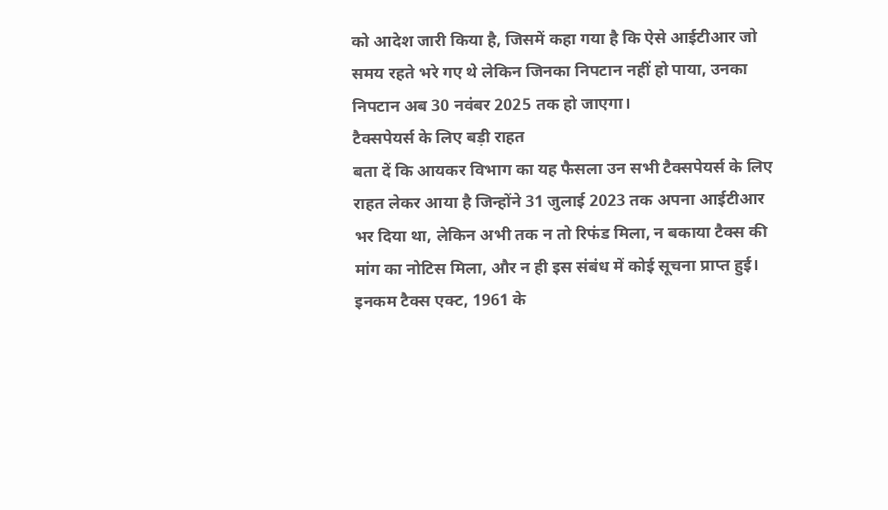को आदेश जारी किया है, जिसमें कहा गया है कि ऐसे आईटीआर जो समय रहते भरे गए थे लेकिन जिनका निपटान नहीं हो पाया, उनका निपटान अब 30 नवंबर 2025 तक हो जाएगा।
टैक्सपेयर्स के लिए बड़ी राहत
बता दें कि आयकर विभाग का यह फैसला उन सभी टैक्सपेयर्स के लिए राहत लेकर आया है जिन्होंने 31 जुलाई 2023 तक अपना आईटीआर भर दिया था, लेकिन अभी तक न तो रिफंड मिला, न बकाया टैक्स की मांग का नोटिस मिला, और न ही इस संबंध में कोई सूचना प्राप्त हुई। इनकम टैक्स एक्ट, 1961 के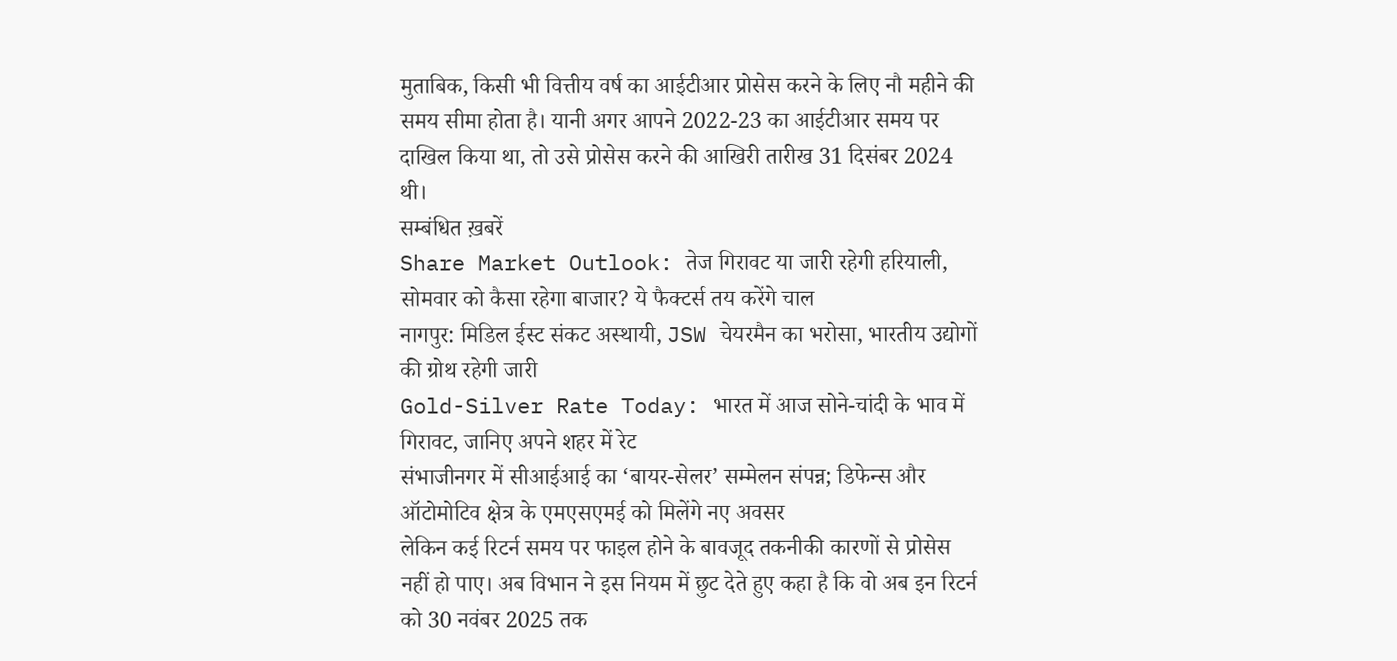मुताबिक, किसी भी वित्तीय वर्ष का आईटीआर प्रोसेस करने के लिए नौ महीने की समय सीमा होता है। यानी अगर आपने 2022-23 का आईटीआर समय पर दाखिल किया था, तो उसे प्रोसेस करने की आखिरी तारीख 31 दिसंबर 2024 थी।
सम्बंधित ख़बरें
Share Market Outlook: तेज गिरावट या जारी रहेगी हरियाली, सोमवार को कैसा रहेगा बाजार? ये फैक्टर्स तय करेंगे चाल
नागपुर: मिडिल ईस्ट संकट अस्थायी, JSW चेयरमैन का भरोसा, भारतीय उद्योगों की ग्रोथ रहेगी जारी
Gold-Silver Rate Today: भारत में आज सोने-चांदी के भाव में गिरावट, जानिए अपने शहर में रेट
संभाजीनगर में सीआईआई का ‘बायर-सेलर’ सम्मेलन संपन्न; डिफेन्स और ऑटोमोटिव क्षेत्र के एमएसएमई को मिलेंगे नए अवसर
लेकिन कई रिटर्न समय पर फाइल होने के बावजूद तकनीकी कारणों से प्रोसेस नहीं हो पाए। अब विभान ने इस नियम में छुट देते हुए कहा है कि वो अब इन रिटर्न को 30 नवंबर 2025 तक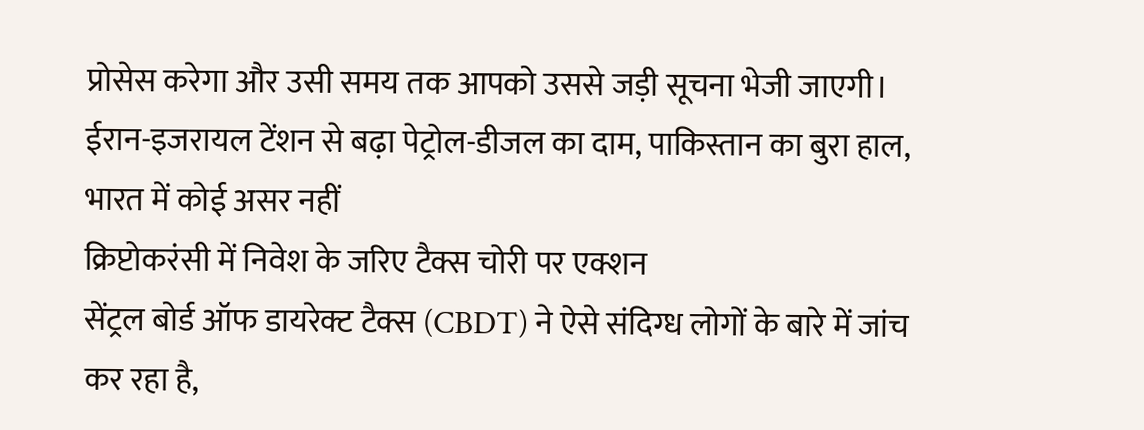प्रोसेस करेगा और उसी समय तक आपको उससे जड़ी सूचना भेजी जाएगी।
ईरान-इजरायल टेंशन से बढ़ा पेट्रोल-डीजल का दाम, पाकिस्तान का बुरा हाल, भारत में कोई असर नहीं
क्रिप्टोकरंसी में निवेश के जरिए टैक्स चोरी पर एक्शन
सेंट्रल बोर्ड ऑफ डायरेक्ट टैक्स (CBDT) ने ऐसे संदिग्ध लोगों के बारे में जांच कर रहा है,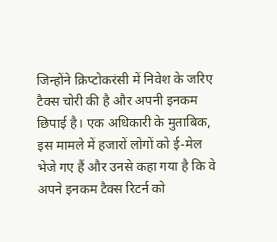जिन्होंने क्रिप्टोकरंसी में निवेश के जरिए टैक्स चोरी की है और अपनी इनकम छिपाई है। एक अधिकारी के मुताबिक, इस मामले में हजारों लोगों को ई-मेल भेजे गए हैं और उनसे कहा गया है कि वे अपने इनकम टैक्स रिटर्न को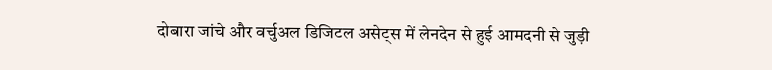दोबारा जांचे और वर्चुअल डिजिटल असेट्स में लेनदेन से हुई आमदनी से जुड़ी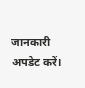जानकारी अपडेट करें।